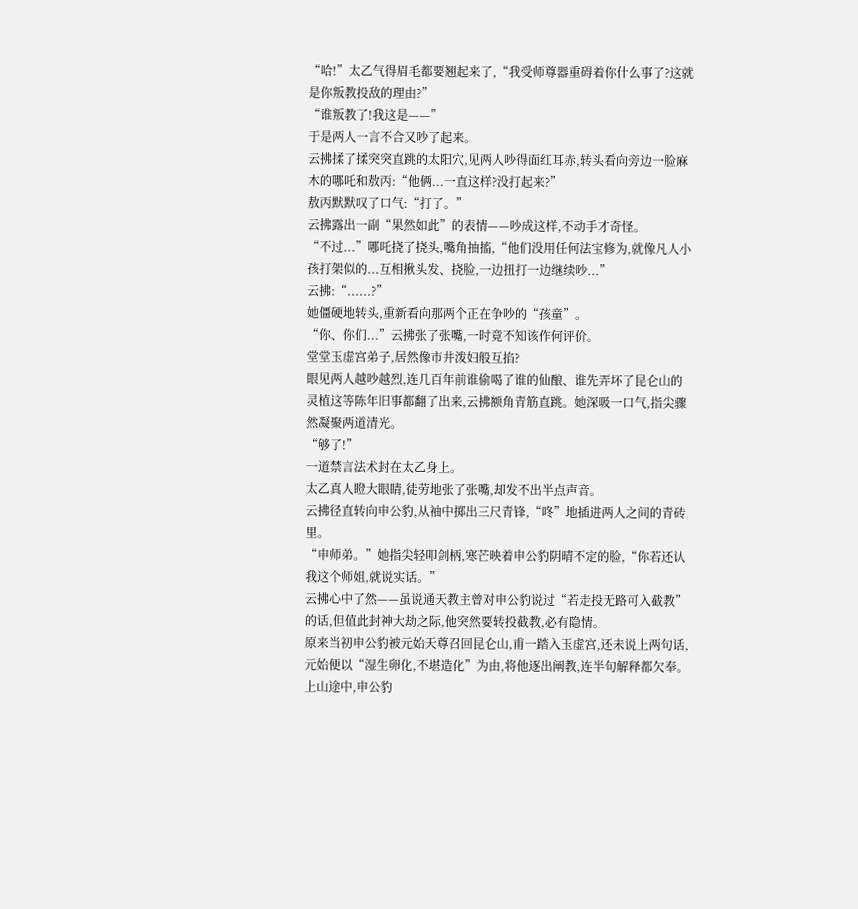“哈!”太乙气得眉毛都要翘起来了,“我受师尊器重碍着你什么事了?这就是你叛教投敌的理由?”
“谁叛教了!我这是——”
于是两人一言不合又吵了起来。
云拂揉了揉突突直跳的太阳穴,见两人吵得面红耳赤,转头看向旁边一脸麻木的哪吒和敖丙:“他俩...一直这样?没打起来?”
敖丙默默叹了口气:“打了。”
云拂露出一副“果然如此”的表情——吵成这样,不动手才奇怪。
“不过...”哪吒挠了挠头,嘴角抽搐,“他们没用任何法宝修为,就像凡人小孩打架似的...互相揪头发、挠脸,一边扭打一边继续吵...”
云拂:“......?”
她僵硬地转头,重新看向那两个正在争吵的“孩童”。
“你、你们...”云拂张了张嘴,一时竟不知该作何评价。
堂堂玉虚宫弟子,居然像市井泼妇般互掐?
眼见两人越吵越烈,连几百年前谁偷喝了谁的仙酿、谁先弄坏了昆仑山的灵植这等陈年旧事都翻了出来,云拂额角青筋直跳。她深吸一口气,指尖骤然凝聚两道清光。
“够了!”
一道禁言法术封在太乙身上。
太乙真人瞪大眼睛,徒劳地张了张嘴,却发不出半点声音。
云拂径直转向申公豹,从袖中掷出三尺青锋,“咚”地插进两人之间的青砖里。
“申师弟。”她指尖轻叩剑柄,寒芒映着申公豹阴晴不定的脸,“你若还认我这个师姐,就说实话。”
云拂心中了然——虽说通天教主曾对申公豹说过“若走投无路可入截教”的话,但值此封神大劫之际,他突然要转投截教,必有隐情。
原来当初申公豹被元始天尊召回昆仑山,甫一踏入玉虚宫,还未说上两句话,元始便以“湿生卵化,不堪造化”为由,将他逐出阐教,连半句解释都欠奉。
上山途中,申公豹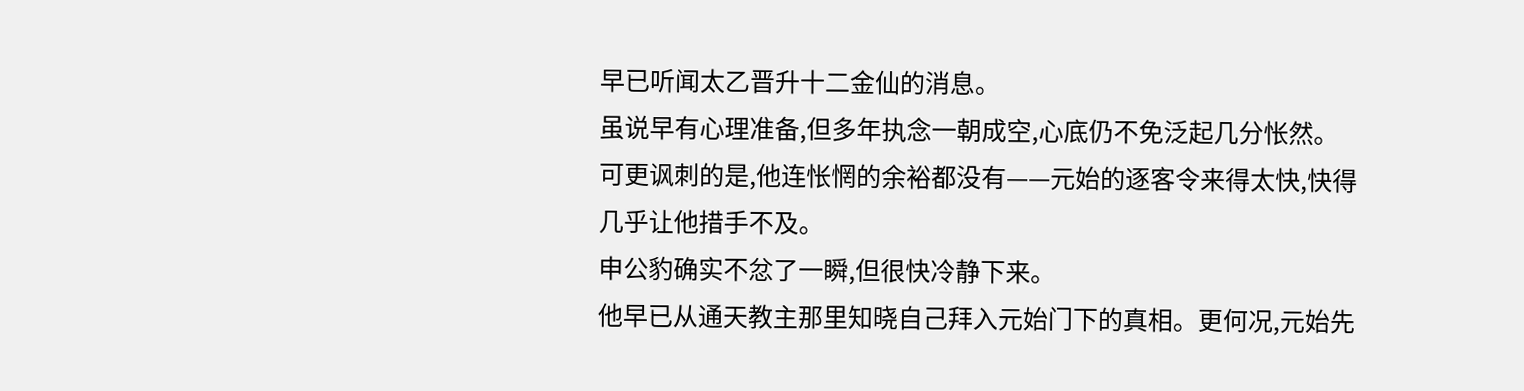早已听闻太乙晋升十二金仙的消息。
虽说早有心理准备,但多年执念一朝成空,心底仍不免泛起几分怅然。可更讽刺的是,他连怅惘的余裕都没有——元始的逐客令来得太快,快得几乎让他措手不及。
申公豹确实不忿了一瞬,但很快冷静下来。
他早已从通天教主那里知晓自己拜入元始门下的真相。更何况,元始先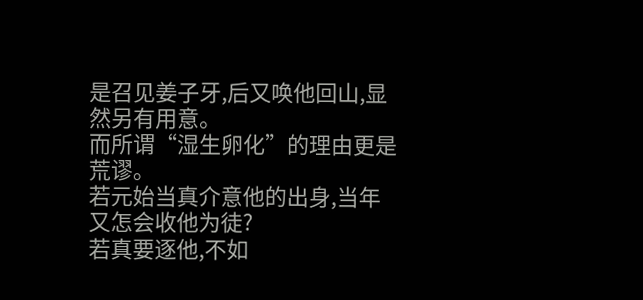是召见姜子牙,后又唤他回山,显然另有用意。
而所谓“湿生卵化”的理由更是荒谬。
若元始当真介意他的出身,当年又怎会收他为徒?
若真要逐他,不如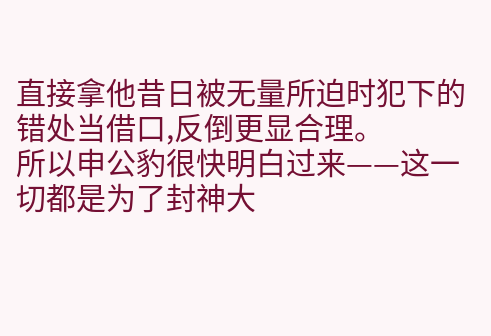直接拿他昔日被无量所迫时犯下的错处当借口,反倒更显合理。
所以申公豹很快明白过来——这一切都是为了封神大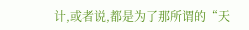计,或者说,都是为了那所谓的“天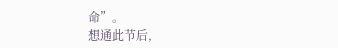命”。
想通此节后,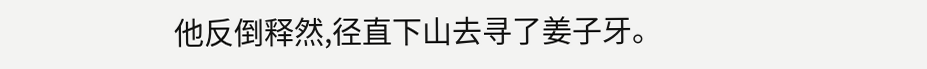他反倒释然,径直下山去寻了姜子牙。